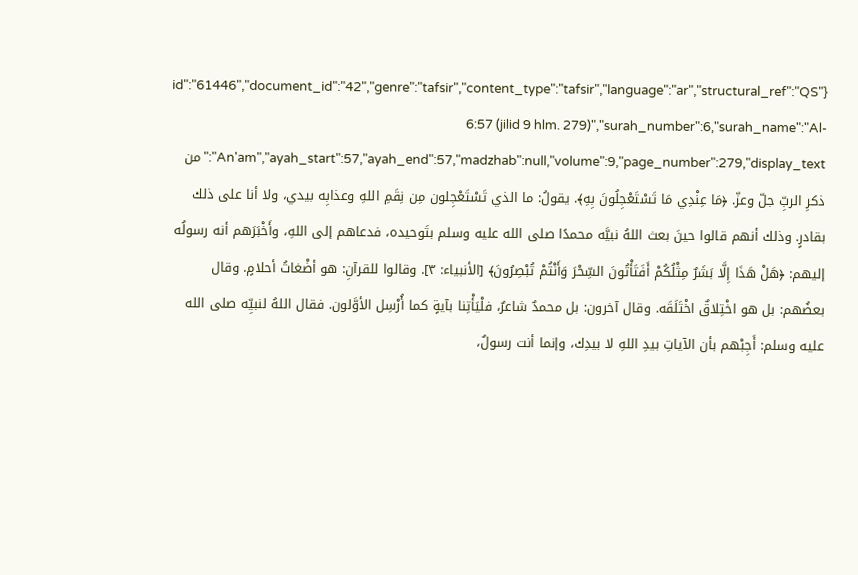{"id":"61446","document_id":"42","genre":"tafsir","content_type":"tafsir","language":"ar","structural_ref":"QS 6:57 (jilid 9 hlm. 279)","surah_number":6,"surah_name":"Al-An'am","ayah_start":57,"ayah_end":57,"madzhab":null,"volume":9,"page_number":279,"display_text":"من ذكرِ الربِّ جلّ وعزّ. ﴿مَا عِنْدِي مَا تَسْتَعْجِلُونَ بِهِ﴾. يقولُ: ما الذي تَسْتَعْجِلون مِن نِقَمِ اللهِ وعذابِه بيدي، ولا أنا على ذلك بقادرٍ. وذلك أنهم قالوا حينَ بعث اللهُ نبيَّه محمدًا صلى الله عليه وسلم بتَوحيده، فدعاهم إلى اللهِ، وأَخْبَرَهم أنه رسولُه إليهم: ﴿هَلْ هَذَا إِلَّا بَشَرٌ مِثْلُكُمْ أَفَتَأْتُونَ السِّحْرَ وَأَنْتُمْ تُبْصِرُونَ﴾ [الأنبياء: ٣]. وقالوا للقرآنِ: هو أضْغاتُ أحلامٍ. وقال بعضُهم: بل هو اخْتِلاقٌ اخْتَلَقَه. وقال آخرون: بل محمدٌ شاعرٌ، فلْيَأْتِنا بآيةٍ كما أُرْسِل الأوَّلون. فقال اللهُ لنبيِّه صلى الله عليه وسلم: أَجِبْهم بأن الآياتِ بيدِ اللهِ لا بيدِك، وإنما أنت رسولٌ،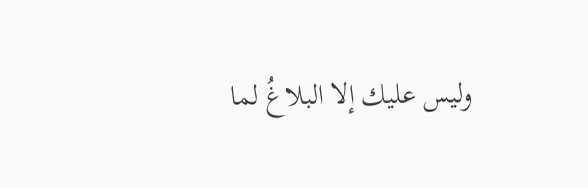وليس عليك إلا البلاغُ لما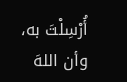أُرْسِلْتَ به، وأن اللهَ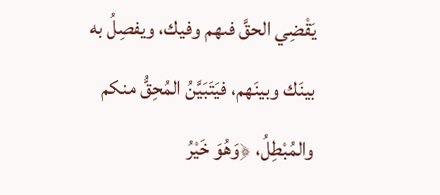يَقْضِي الحقَّ فىهم وفيك، ويفصِلُ به بينَك وبينَهم، فيَتَبَيَّنُ المُحِقُّ منكم والمُبْطِلُ، ﴿وَهُوَ خَيْرُ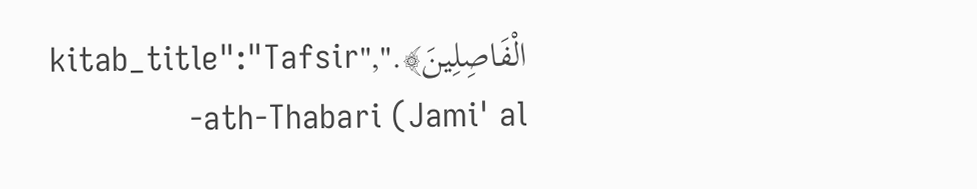الْفَاصِلِينَ﴾.","kitab_title":"Tafsir ath-Thabari (Jami' al-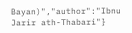Bayan)","author":"Ibnu Jarir ath-Thabari"}